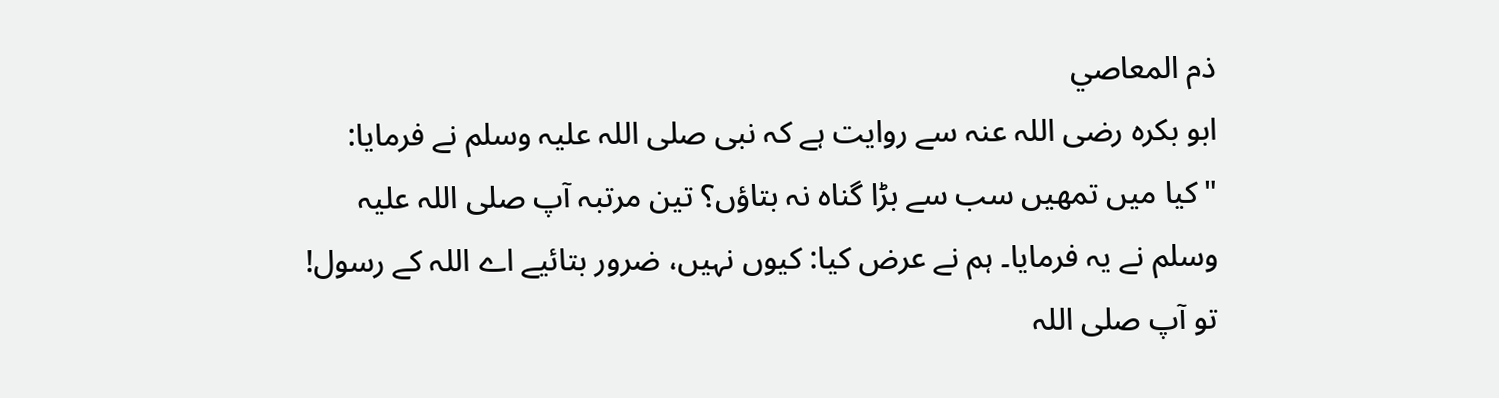ذم المعاصي
ابو بکرہ رضی اللہ عنہ سے روایت ہے کہ نبی صلی اللہ علیہ وسلم نے فرمایا: "کیا میں تمھیں سب سے بڑا گناہ نہ بتاؤں؟ تین مرتبہ آپ صلی اللہ علیہ وسلم نے یہ فرمایا۔ ہم نے عرض کیا: کیوں نہیں، ضرور بتائیے اے اللہ کے رسول! تو آپ صلی اللہ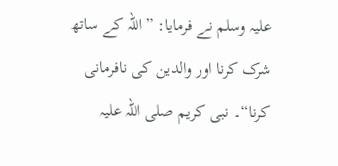علیہ وسلم نے فرمایا: ”اللہ کے ساتھ شرک کرنا اور والدین کی نافرمانی کرنا“۔ نبی کریم صلی اللہ علیہ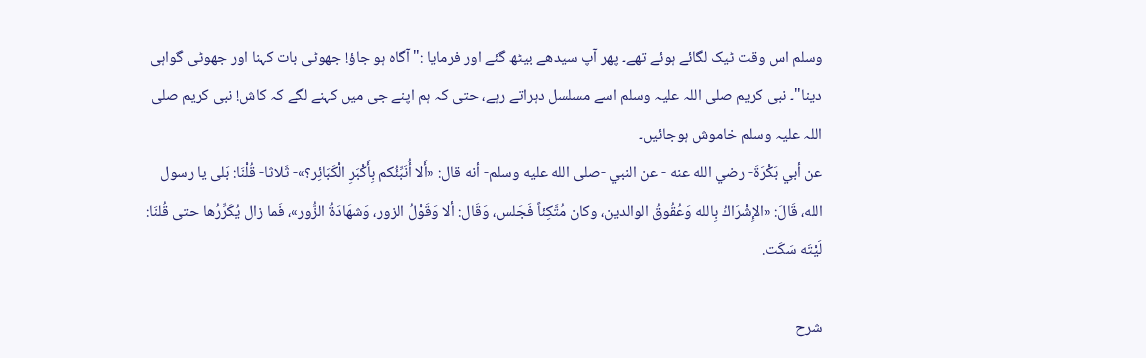وسلم اس وقت ٹیک لگائے ہوئے تھے۔ پھر آپ سیدھے بیٹھ گئے اور فرمایا :"آگاہ ہو جاؤ! جھوٹی بات کہنا اور جھوٹی گواہی دینا"۔ نبی کریم صلی اللہ علیہ وسلم اسے مسلسل دہراتے رہے، حتی کہ ہم اپنے جی میں کہنے لگے کہ کاش! نبی کریم صلی اللہ علیہ وسلم خاموش ہوجائیں۔
عن أبي بَكْرَةَ- رضي الله عنه - عن النبي -صلى الله عليه وسلم- أنه قال: «أَلا أُنَبِّئُكم بِأَكْبَرِ الْكَبَائِر؟»- ثَلاثا- قُلْنَا: بَلى يا رسول الله، قَالَ: «الإِشْرَاكُ بِالله وَعُقُوقُ الوالدين، وكان مُتَّكِئاً فَجَلس، وَقَال: ألا وَقَوْلُ الزور، وَشهَادَةُ الزُّور»، فَما زال يُكَرِّرُها حتى قُلنَا: لَيْتَه سَكَت.

شرح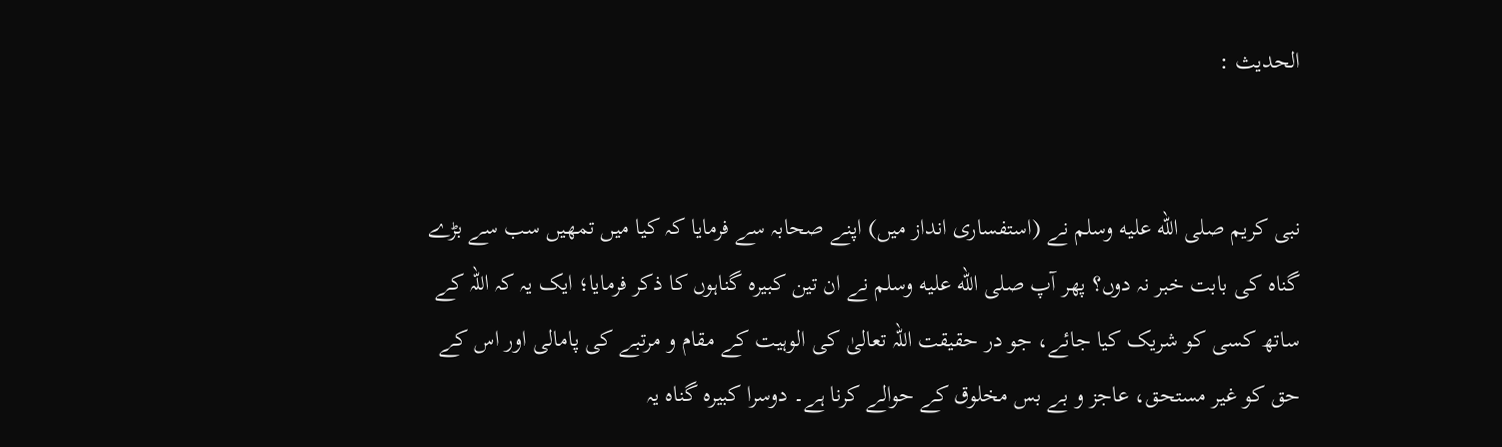الحديث :


نبی کریم صلى الله عليه وسلم نے (استفساری انداز میں) اپنے صحابہ سے فرمایا کہ کیا میں تمھیں سب سے بڑے گناہ کی بابت خبر نہ دوں؟ پھر آپ صلى الله عليه وسلم نے ان تین کبیرہ گناہوں کا ذکر فرمایا؛ ایک یہ کہ اللہ کے ساتھ کسی کو شریک کیا جائے، جو در حقیقت اللہ تعالیٰ کی الوہیت کے مقام و مرتبے کی پامالی اور اس کے حق کو غیر مستحق، عاجز و بے بس مخلوق کے حوالے کرنا ہے۔ دوسرا کبیرہ گناہ یہ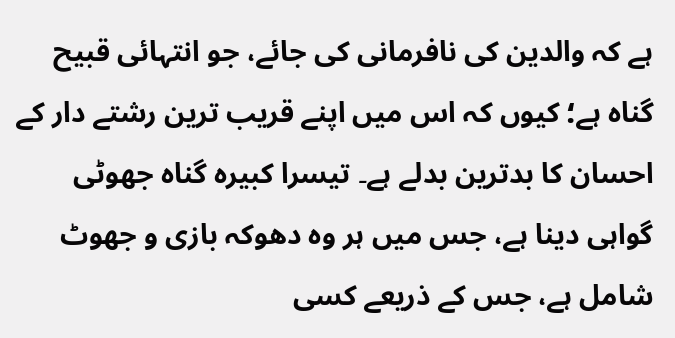ہے کہ والدین کی نافرمانی کی جائے، جو انتہائی قبیح گناہ ہے؛ کیوں کہ اس میں اپنے قریب ترین رشتے دار کے احسان کا بدترین بدلے ہے۔ تیسرا کبیرہ گناہ جھوٹی گواہی دینا ہے، جس میں ہر وہ دھوکہ بازی و جھوٹ شامل ہے، جس کے ذریعے کسی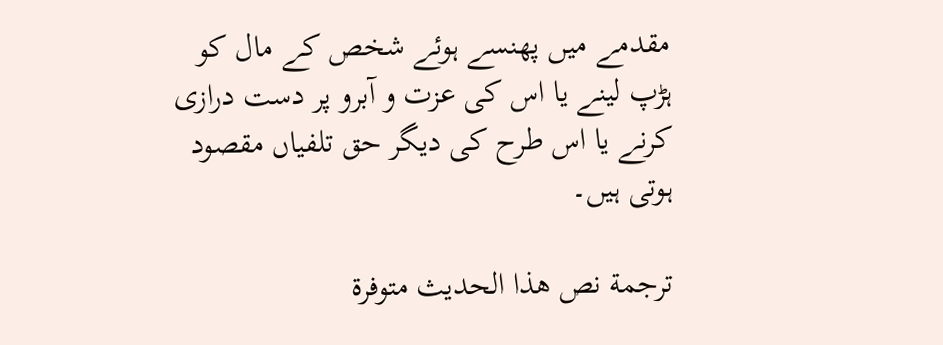مقدمے میں پھنسے ہوئے شخص کے مال کو ہڑپ لینے یا اس کی عزت و آبرو پر دست درازی کرنے یا اس طرح کی دیگر حق تلفیاں مقصود ہوتی ہیں۔

ترجمة نص هذا الحديث متوفرة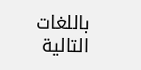باللغات التالية